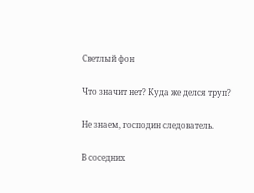Светлый фон

Что значит нет? Куда же делся труп?

Не знаем, господин следователь.

В соседних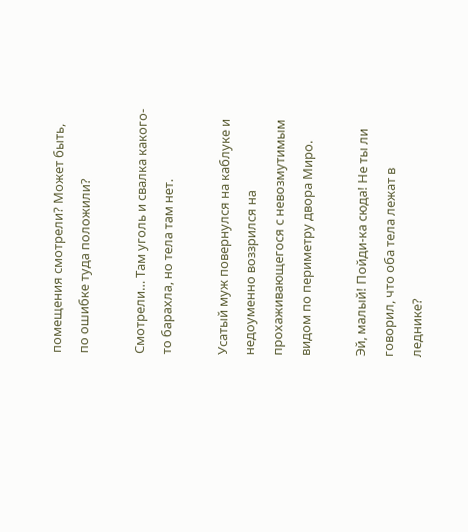помещения смотрели? Может быть, по ошибке туда положили?

Смотрели… Там уголь и свалка какого-то барахла, но тела там нет.

Усатый муж повернулся на каблуке и недоуменно воззрился на прохаживающегося с невозмутимым видом по периметру двора Миро.

Эй, малый! Пойди-ка сюда! Не ты ли говорил, что оба тела лежат в леднике?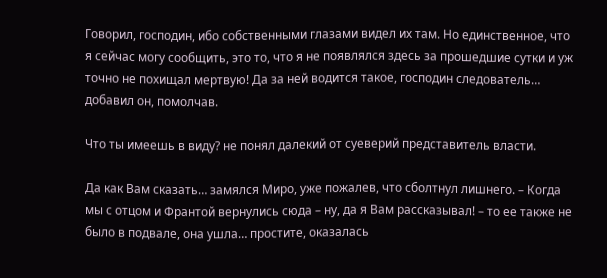Говорил, господин, ибо собственными глазами видел их там. Но единственное, что я сейчас могу сообщить, это то, что я не появлялся здесь за прошедшие сутки и уж точно не похищал мертвую! Да за ней водится такое, господин следователь… добавил он, помолчав.

Что ты имеешь в виду? не понял далекий от суеверий представитель власти.

Да как Вам сказать… замялся Миро, уже пожалев, что сболтнул лишнего. – Когда мы с отцом и Франтой вернулись сюда – ну, да я Вам рассказывал! – то ее также не было в подвале, она ушла… простите, оказалась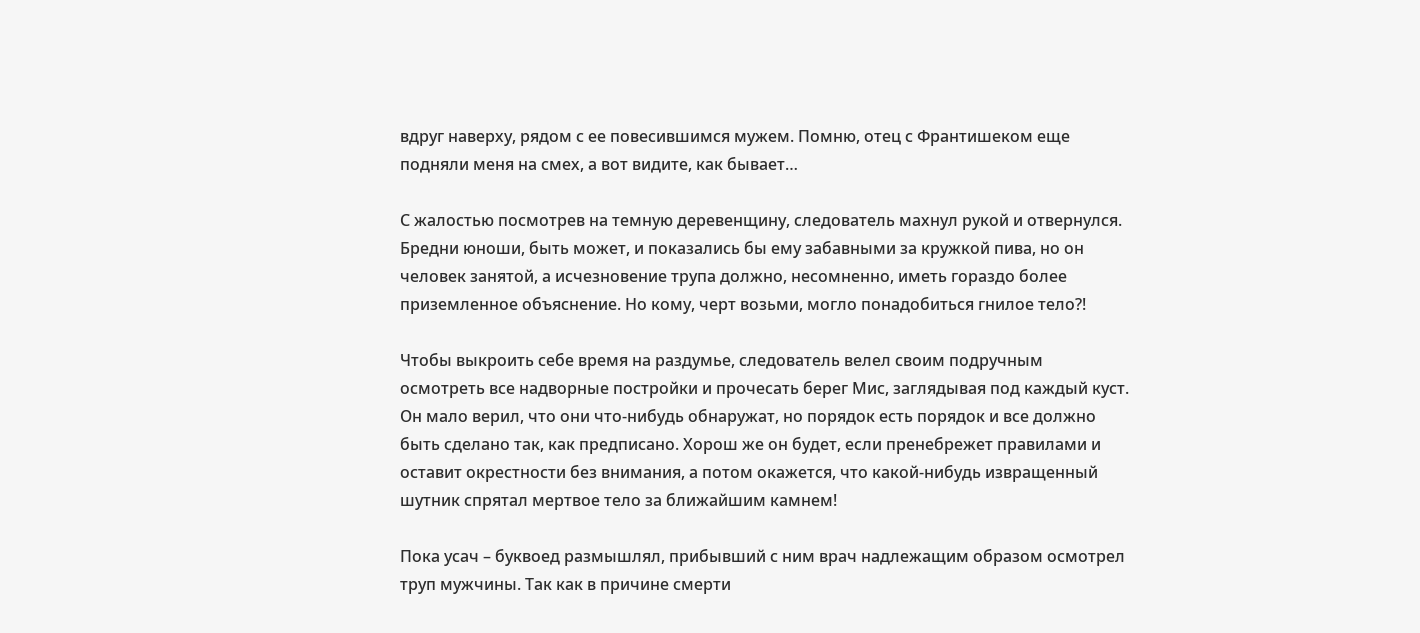вдруг наверху, рядом с ее повесившимся мужем. Помню, отец с Франтишеком еще подняли меня на смех, а вот видите, как бывает…

С жалостью посмотрев на темную деревенщину, следователь махнул рукой и отвернулся. Бредни юноши, быть может, и показались бы ему забавными за кружкой пива, но он человек занятой, а исчезновение трупа должно, несомненно, иметь гораздо более приземленное объяснение. Но кому, черт возьми, могло понадобиться гнилое тело?!

Чтобы выкроить себе время на раздумье, следователь велел своим подручным осмотреть все надворные постройки и прочесать берег Мис, заглядывая под каждый куст. Он мало верил, что они что-нибудь обнаружат, но порядок есть порядок и все должно быть сделано так, как предписано. Хорош же он будет, если пренебрежет правилами и оставит окрестности без внимания, а потом окажется, что какой-нибудь извращенный шутник спрятал мертвое тело за ближайшим камнем!

Пока усач – буквоед размышлял, прибывший с ним врач надлежащим образом осмотрел труп мужчины. Так как в причине смерти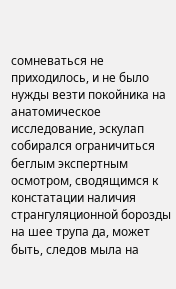сомневаться не приходилось, и не было нужды везти покойника на анатомическое исследование, эскулап собирался ограничиться беглым экспертным осмотром, сводящимся к констатации наличия странгуляционной борозды на шее трупа да, может быть, следов мыла на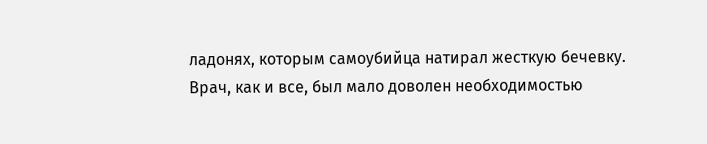ладонях, которым самоубийца натирал жесткую бечевку. Врач, как и все, был мало доволен необходимостью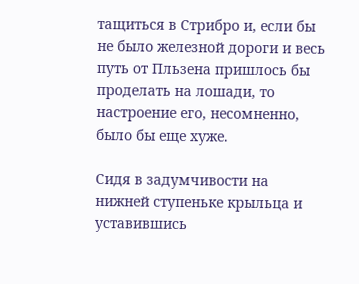тащиться в Стрибро и, если бы не было железной дороги и весь путь от Пльзена пришлось бы проделать на лошади, то настроение его, несомненно, было бы еще хуже.

Сидя в задумчивости на нижней ступеньке крыльца и уставившись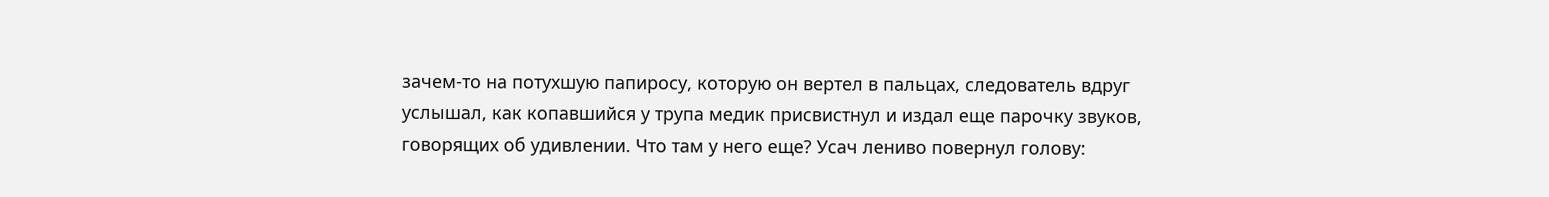зачем-то на потухшую папиросу, которую он вертел в пальцах, следователь вдруг услышал, как копавшийся у трупа медик присвистнул и издал еще парочку звуков, говорящих об удивлении. Что там у него еще? Усач лениво повернул голову: